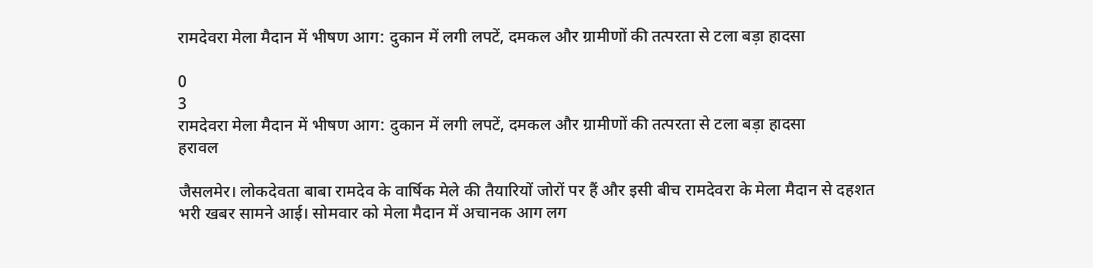रामदेवरा मेला मैदान में भीषण आग: दुकान में लगी लपटें, दमकल और ग्रामीणों की तत्परता से टला बड़ा हादसा

0
3
रामदेवरा मेला मैदान में भीषण आग: दुकान में लगी लपटें, दमकल और ग्रामीणों की तत्परता से टला बड़ा हादसा
हरावल

जैसलमेर। लोकदेवता बाबा रामदेव के वार्षिक मेले की तैयारियों जोरों पर हैं और इसी बीच रामदेवरा के मेला मैदान से दहशत भरी खबर सामने आई। सोमवार को मेला मैदान में अचानक आग लग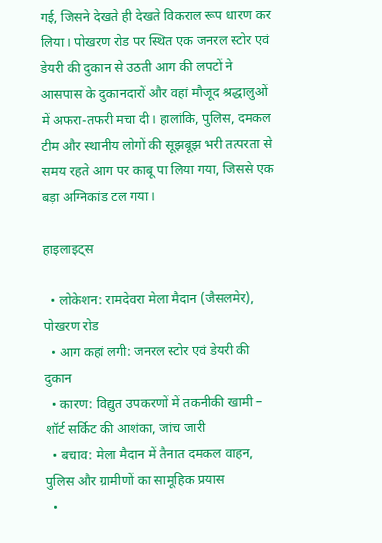गई, जिसने देखते ही देखते विकराल रूप धारण कर लिया। पोखरण रोड पर स्थित एक जनरल स्टोर एवं डेयरी की दुकान से उठती आग की लपटों ने आसपास के दुकानदारों और वहां मौजूद श्रद्धालुओं में अफरा-तफरी मचा दी। हालांकि, पुलिस, दमकल टीम और स्थानीय लोगों की सूझबूझ भरी तत्परता से समय रहते आग पर काबू पा लिया गया, जिससे एक बड़ा अग्निकांड टल गया।

हाइलाइट्स

  • लोकेशन: रामदेवरा मेला मैदान (जैसलमेर), पोखरण रोड
  • आग कहां लगी: जनरल स्टोर एवं डेयरी की दुकान
  • कारण: विद्युत उपकरणों में तकनीकी खामी – शॉर्ट सर्किट की आशंका, जांच जारी
  • बचाव: मेला मैदान में तैनात दमकल वाहन, पुलिस और ग्रामीणों का सामूहिक प्रयास
  •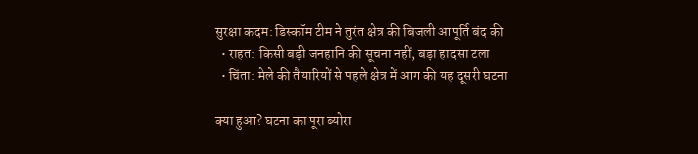सुरक्षा कदम: डिस्कॉम टीम ने तुरंत क्षेत्र की बिजली आपूर्ति बंद की
  • राहत: किसी बड़ी जनहानि की सूचना नहीं, बड़ा हादसा टला
  • चिंता: मेले की तैयारियों से पहले क्षेत्र में आग की यह दूसरी घटना

क्या हुआ? घटना का पूरा ब्योरा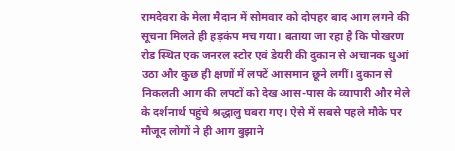रामदेवरा के मेला मैदान में सोमवार को दोपहर बाद आग लगने की सूचना मिलते ही हड़कंप मच गया। बताया जा रहा है कि पोखरण रोड स्थित एक जनरल स्टोर एवं डेयरी की दुकान से अचानक धुआं उठा और कुछ ही क्षणों में लपटें आसमान छूने लगीं। दुकान से निकलती आग की लपटों को देख आस-पास के व्यापारी और मेले के दर्शनार्थ पहुंचे श्रद्धालु घबरा गए। ऐसे में सबसे पहले मौके पर मौजूद लोगों ने ही आग बुझाने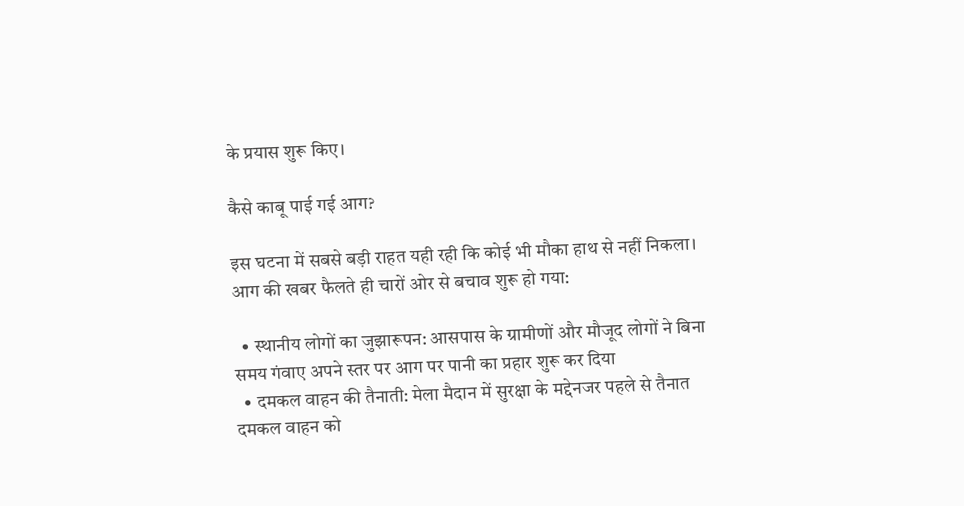के प्रयास शुरू किए।

कैसे काबू पाई गई आग?

इस घटना में सबसे बड़ी राहत यही रही कि कोई भी मौका हाथ से नहीं निकला। आग की खबर फैलते ही चारों ओर से बचाव शुरू हो गया:

  • स्थानीय लोगों का जुझारूपन: आसपास के ग्रामीणों और मौजूद लोगों ने बिना समय गंवाए अपने स्तर पर आग पर पानी का प्रहार शुरू कर दिया
  • दमकल वाहन की तैनाती: मेला मैदान में सुरक्षा के मद्देनजर पहले से तैनात दमकल वाहन को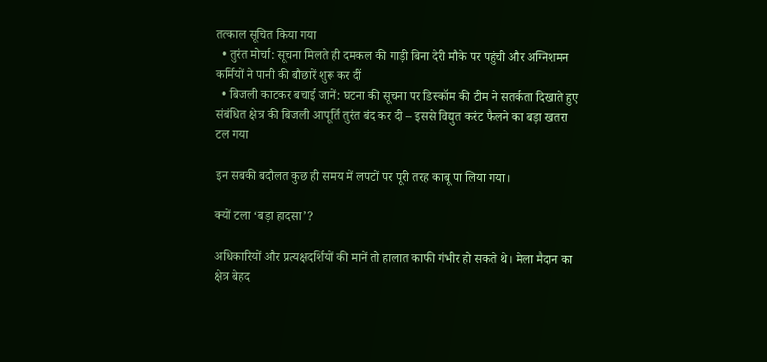तत्काल सूचित किया गया
  • तुरंत मोर्चा: सूचना मिलते ही दमकल की गाड़ी बिना देरी मौके पर पहुंची और अग्निशमन कर्मियों ने पानी की बौछारें शुरू कर दीं
  • बिजली काटकर बचाई जानें: घटना की सूचना पर डिस्कॉम की टीम ने सतर्कता दिखाते हुए संबंधित क्षेत्र की बिजली आपूर्ति तुरंत बंद कर दी – इससे विद्युत करंट फैलने का बड़ा खतरा टल गया

इन सबकी बदौलत कुछ ही समय में लपटों पर पूरी तरह काबू पा लिया गया।

क्यों टला ‘बड़ा हादसा’?

अधिकारियों और प्रत्यक्षदर्शियों की मानें तो हालात काफी गंभीर हो सकते थे। मेला मैदान का क्षेत्र बेहद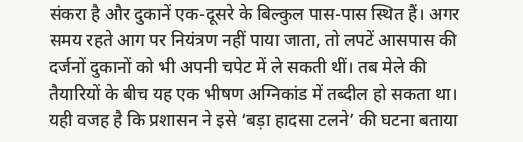संकरा है और दुकानें एक-दूसरे के बिल्कुल पास-पास स्थित हैं। अगर समय रहते आग पर नियंत्रण नहीं पाया जाता, तो लपटें आसपास की दर्जनों दुकानों को भी अपनी चपेट में ले सकती थीं। तब मेले की तैयारियों के बीच यह एक भीषण अग्निकांड में तब्दील हो सकता था। यही वजह है कि प्रशासन ने इसे ‘बड़ा हादसा टलने’ की घटना बताया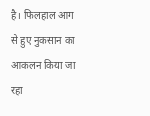है। फिलहाल आग से हुए नुकसान का आकलन किया जा रहा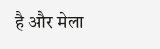है और मेला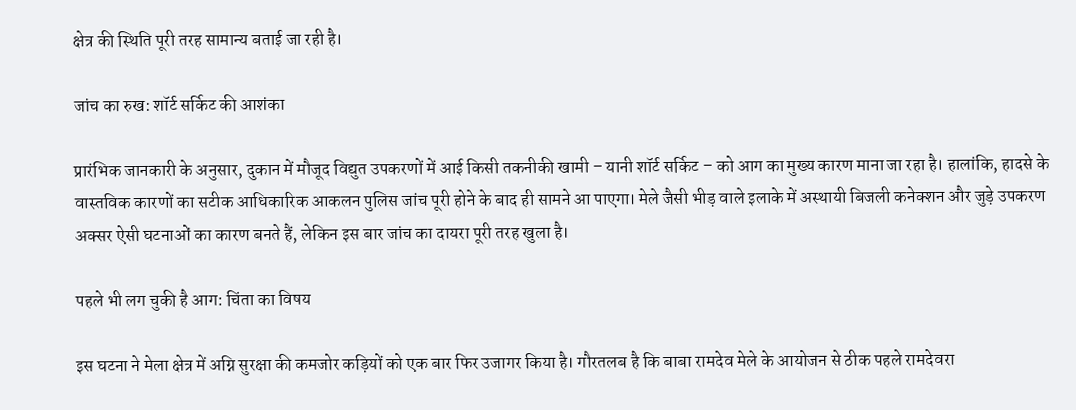क्षेत्र की स्थिति पूरी तरह सामान्य बताई जा रही है।

जांच का रुख: शॉर्ट सर्किट की आशंका

प्रारंभिक जानकारी के अनुसार, दुकान में मौजूद विद्युत उपकरणों में आई किसी तकनीकी खामी – यानी शॉर्ट सर्किट – को आग का मुख्य कारण माना जा रहा है। हालांकि, हादसे के वास्तविक कारणों का सटीक आधिकारिक आकलन पुलिस जांच पूरी होने के बाद ही सामने आ पाएगा। मेले जैसी भीड़ वाले इलाके में अस्थायी बिजली कनेक्शन और जुड़े उपकरण अक्सर ऐसी घटनाओं का कारण बनते हैं, लेकिन इस बार जांच का दायरा पूरी तरह खुला है।

पहले भी लग चुकी है आग: चिंता का विषय

इस घटना ने मेला क्षेत्र में अग्नि सुरक्षा की कमजोर कड़ियों को एक बार फिर उजागर किया है। गौरतलब है कि बाबा रामदेव मेले के आयोजन से ठीक पहले रामदेवरा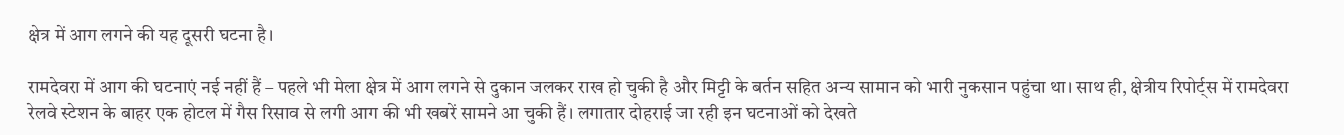क्षेत्र में आग लगने की यह दूसरी घटना है।

रामदेवरा में आग की घटनाएं नई नहीं हैं – पहले भी मेला क्षेत्र में आग लगने से दुकान जलकर राख हो चुकी है और मिट्टी के बर्तन सहित अन्य सामान को भारी नुकसान पहुंचा था। साथ ही, क्षेत्रीय रिपोर्ट्स में रामदेवरा रेलवे स्टेशन के बाहर एक होटल में गैस रिसाव से लगी आग की भी खबरें सामने आ चुकी हैं। लगातार दोहराई जा रही इन घटनाओं को देखते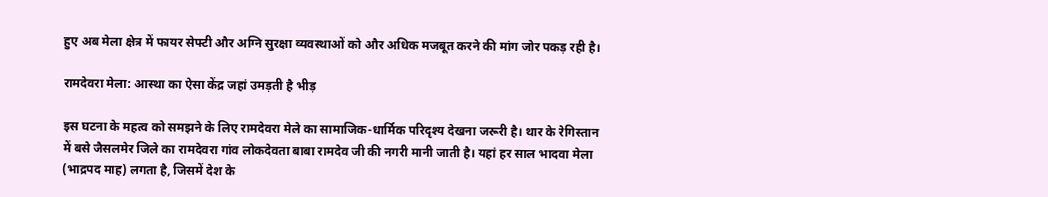हुए अब मेला क्षेत्र में फायर सेफ्टी और अग्नि सुरक्षा व्यवस्थाओं को और अधिक मजबूत करने की मांग जोर पकड़ रही है।

रामदेवरा मेला: आस्था का ऐसा केंद्र जहां उमड़ती है भीड़

इस घटना के महत्व को समझने के लिए रामदेवरा मेले का सामाजिक-धार्मिक परिदृश्य देखना जरूरी है। थार के रेगिस्तान में बसे जैसलमेर जिले का रामदेवरा गांव लोकदेवता बाबा रामदेव जी की नगरी मानी जाती है। यहां हर साल भादवा मेला (भाद्रपद माह) लगता है, जिसमें देश के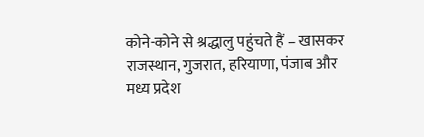कोने-कोने से श्रद्धालु पहुंचते हैं – खासकर राजस्थान, गुजरात, हरियाणा, पंजाब और मध्य प्रदेश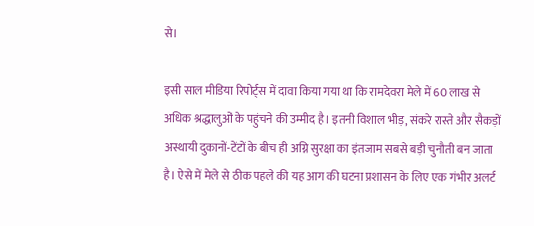से।

इसी साल मीडिया रिपोर्ट्स में दावा किया गया था कि रामदेवरा मेले में 60 लाख से अधिक श्रद्धालुओं के पहुंचने की उम्मीद है। इतनी विशाल भीड़, संकरे रास्ते और सैकड़ों अस्थायी दुकानों-टेंटों के बीच ही अग्नि सुरक्षा का इंतजाम सबसे बड़ी चुनौती बन जाता है। ऐसे में मेले से ठीक पहले की यह आग की घटना प्रशासन के लिए एक गंभीर अलर्ट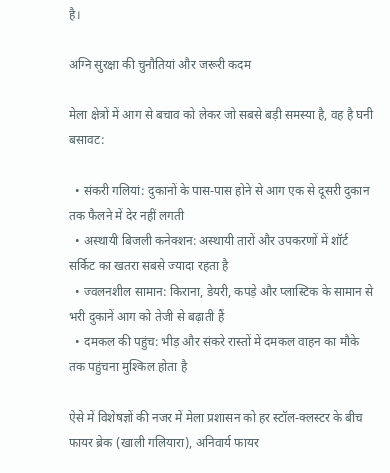है।

अग्नि सुरक्षा की चुनौतियां और जरूरी कदम

मेला क्षेत्रों में आग से बचाव को लेकर जो सबसे बड़ी समस्या है, वह है घनी बसावट:

  • संकरी गलियां: दुकानों के पास-पास होने से आग एक से दूसरी दुकान तक फैलने में देर नहीं लगती
  • अस्थायी बिजली कनेक्शन: अस्थायी तारों और उपकरणों में शॉर्ट सर्किट का खतरा सबसे ज्यादा रहता है
  • ज्वलनशील सामान: किराना, डेयरी, कपड़े और प्लास्टिक के सामान से भरी दुकानें आग को तेजी से बढ़ाती हैं
  • दमकल की पहुंच: भीड़ और संकरे रास्तों में दमकल वाहन का मौके तक पहुंचना मुश्किल होता है

ऐसे में विशेषज्ञों की नजर में मेला प्रशासन को हर स्टॉल-क्लस्टर के बीच फायर ब्रेक (खाली गलियारा), अनिवार्य फायर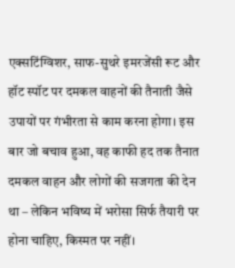एक्सटिंग्विशर, साफ-सुथरे इमरजेंसी रूट और हॉट स्पॉट पर दमकल वाहनों की तैनाती जैसे उपायों पर गंभीरता से काम करना होगा। इस बार जो बचाव हुआ, वह काफी हद तक तैनात दमकल वाहन और लोगों की सजगता की देन था – लेकिन भविष्य में भरोसा सिर्फ तैयारी पर होना चाहिए, किस्मत पर नहीं।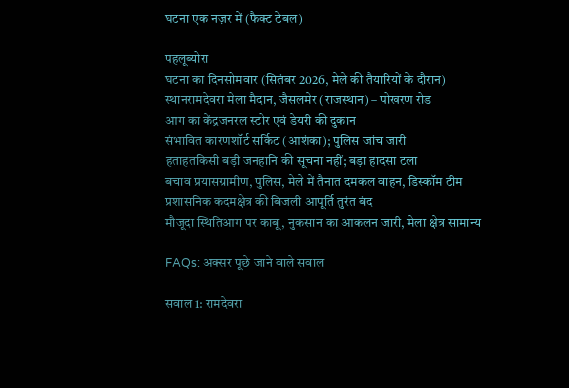घटना एक नज़र में (फैक्ट टेबल)

पहलूब्योरा
घटना का दिनसोमवार (सितंबर 2026, मेले की तैयारियों के दौरान)
स्थानरामदेवरा मेला मैदान, जैसलमेर (राजस्थान) – पोखरण रोड
आग का केंद्रजनरल स्टोर एवं डेयरी की दुकान
संभावित कारणशॉर्ट सर्किट (आशंका); पुलिस जांच जारी
हताहतकिसी बड़ी जनहानि की सूचना नहीं; बड़ा हादसा टला
बचाव प्रयासग्रामीण, पुलिस, मेले में तैनात दमकल वाहन, डिस्कॉम टीम
प्रशासनिक कदमक्षेत्र की बिजली आपूर्ति तुरंत बंद
मौजूदा स्थितिआग पर काबू, नुकसान का आकलन जारी, मेला क्षेत्र सामान्य

FAQs: अक्सर पूछे जाने वाले सवाल

सवाल 1: रामदेवरा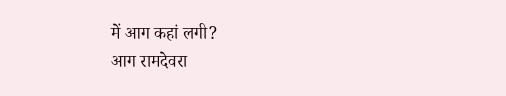में आग कहां लगी?
आग रामदेवरा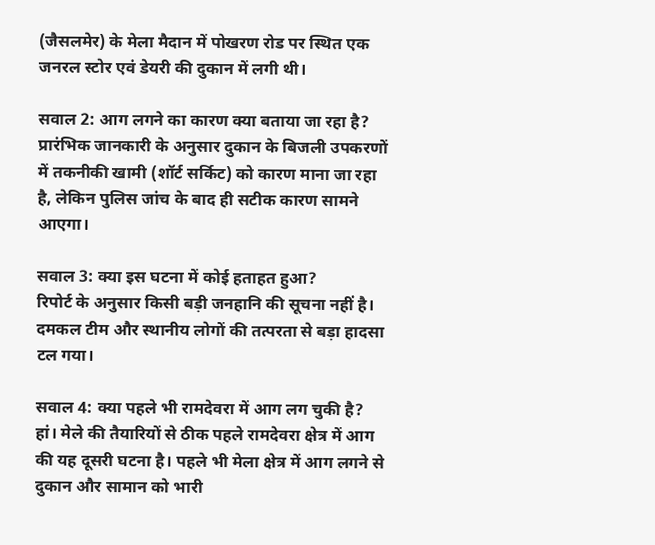(जैसलमेर) के मेला मैदान में पोखरण रोड पर स्थित एक जनरल स्टोर एवं डेयरी की दुकान में लगी थी।

सवाल 2: आग लगने का कारण क्या बताया जा रहा है?
प्रारंभिक जानकारी के अनुसार दुकान के बिजली उपकरणों में तकनीकी खामी (शॉर्ट सर्किट) को कारण माना जा रहा है, लेकिन पुलिस जांच के बाद ही सटीक कारण सामने आएगा।

सवाल 3: क्या इस घटना में कोई हताहत हुआ?
रिपोर्ट के अनुसार किसी बड़ी जनहानि की सूचना नहीं है। दमकल टीम और स्थानीय लोगों की तत्परता से बड़ा हादसा टल गया।

सवाल 4: क्या पहले भी रामदेवरा में आग लग चुकी है?
हां। मेले की तैयारियों से ठीक पहले रामदेवरा क्षेत्र में आग की यह दूसरी घटना है। पहले भी मेला क्षेत्र में आग लगने से दुकान और सामान को भारी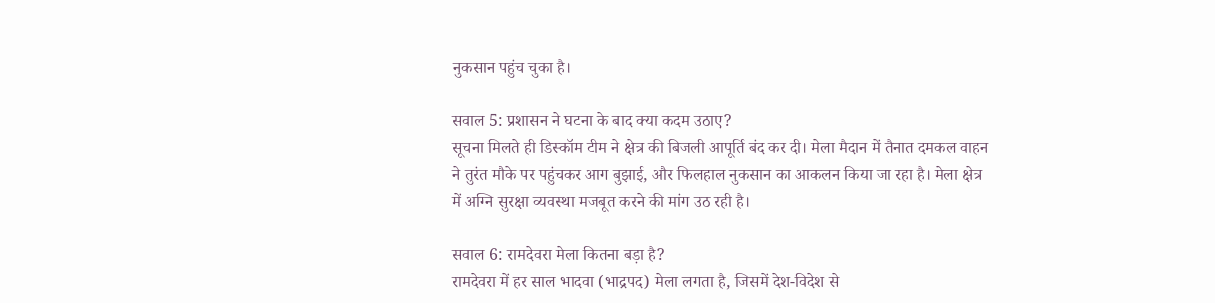नुकसान पहुंच चुका है।

सवाल 5: प्रशासन ने घटना के बाद क्या कदम उठाए?
सूचना मिलते ही डिस्कॉम टीम ने क्षेत्र की बिजली आपूर्ति बंद कर दी। मेला मैदान में तैनात दमकल वाहन ने तुरंत मौके पर पहुंचकर आग बुझाई, और फिलहाल नुकसान का आकलन किया जा रहा है। मेला क्षेत्र में अग्नि सुरक्षा व्यवस्था मजबूत करने की मांग उठ रही है।

सवाल 6: रामदेवरा मेला कितना बड़ा है?
रामदेवरा में हर साल भादवा (भाद्रपद) मेला लगता है, जिसमें देश-विदेश से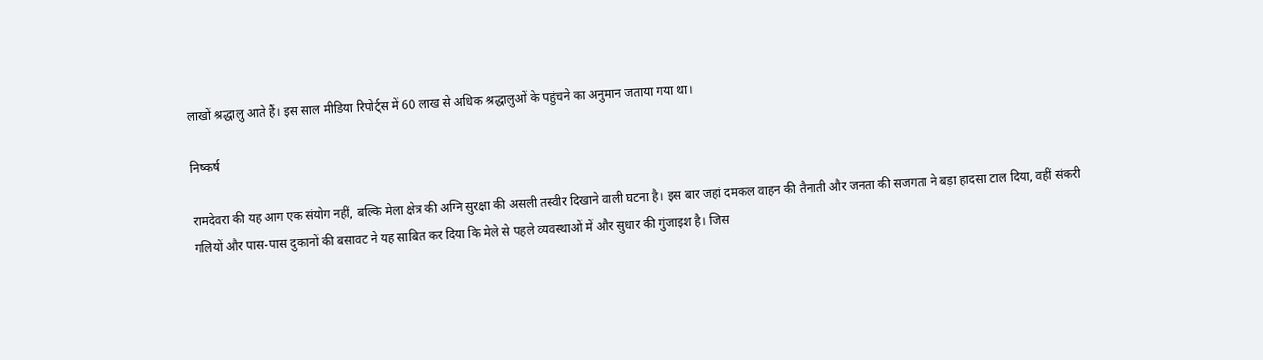लाखों श्रद्धालु आते हैं। इस साल मीडिया रिपोर्ट्स में 60 लाख से अधिक श्रद्धालुओं के पहुंचने का अनुमान जताया गया था।

निष्कर्ष

रामदेवरा की यह आग एक संयोग नहीं, बल्कि मेला क्षेत्र की अग्नि सुरक्षा की असली तस्वीर दिखाने वाली घटना है। इस बार जहां दमकल वाहन की तैनाती और जनता की सजगता ने बड़ा हादसा टाल दिया, वहीं संकरी गलियों और पास-पास दुकानों की बसावट ने यह साबित कर दिया कि मेले से पहले व्यवस्थाओं में और सुधार की गुंजाइश है। जिस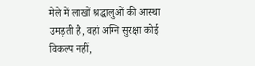मेले में लाखों श्रद्धालुओं की आस्था उमड़ती है, वहां अग्नि सुरक्षा कोई विकल्प नहीं,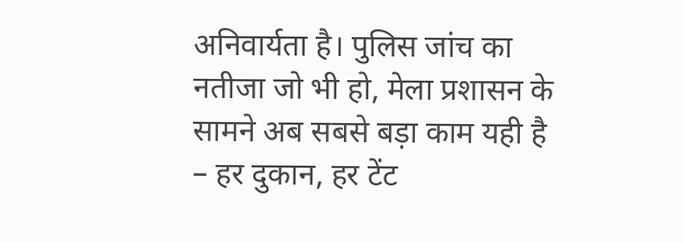अनिवार्यता है। पुलिस जांच का नतीजा जो भी हो, मेला प्रशासन के सामने अब सबसे बड़ा काम यही है – हर दुकान, हर टेंट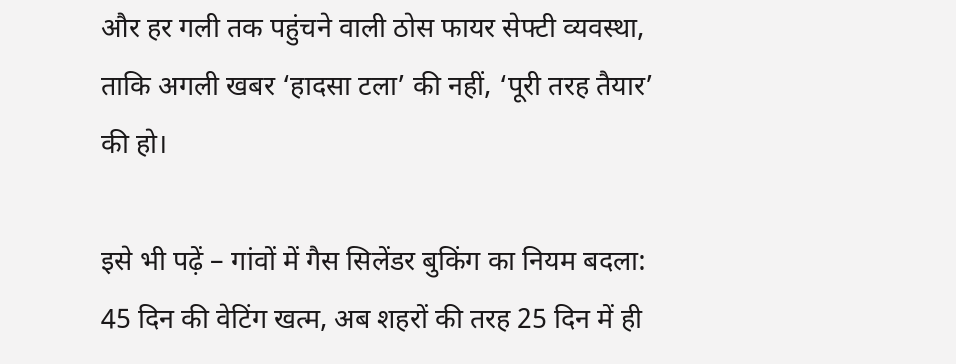और हर गली तक पहुंचने वाली ठोस फायर सेफ्टी व्यवस्था, ताकि अगली खबर ‘हादसा टला’ की नहीं, ‘पूरी तरह तैयार’ की हो।

इसे भी पढ़ें – गांवों में गैस सिलेंडर बुकिंग का नियम बदला: 45 दिन की वेटिंग खत्म, अब शहरों की तरह 25 दिन में ही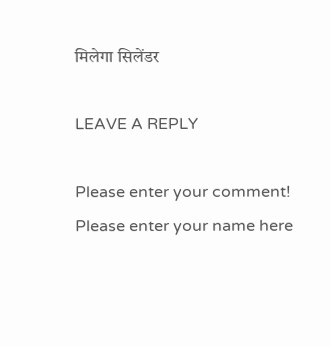मिलेगा सिलेंडर

LEAVE A REPLY

Please enter your comment!
Please enter your name here